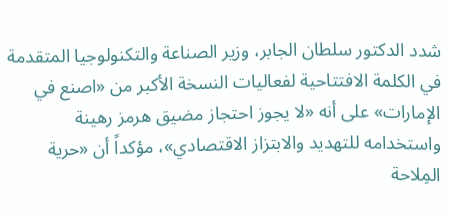شدد الدكتور سلطان الجابر، وزير الصناعة والتكنولوجيا المتقدمة في الكلمة الافتتاحية لفعاليات النسخة الأكبر من «اصنع في الإمارات» على أنه «لا يجوز احتجاز مضيق هرمز رهينة واستخدامه للتهديد والابتزاز الاقتصادي»، مؤكداً أن «حرية المِلاحة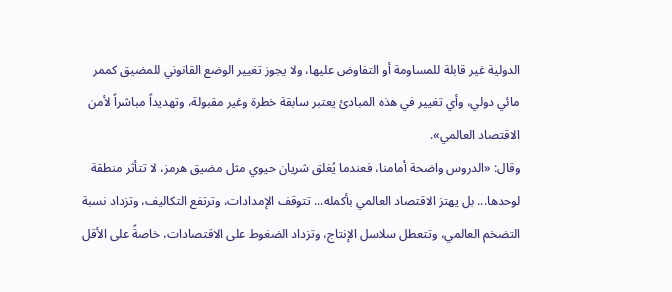الدولية غير قابلة للمساومة أو التفاوض عليها، ولا يجوز تغيير الوضع القانوني للمضيق كممر مائي دولي، وأي تغيير في هذه المبادئ يعتبر سابقة خطرة وغير مقبولة، وتهديداً مباشراً لأمن الاقتصاد العالمي».
وقال: «الدروس واضحة أمامنا، فعندما يُغلق شريان حيوي مثل مضيق هرمز، لا تتأثر منطقة لوحدها... بل يهتز الاقتصاد العالمي بأكمله... تتوقف الإمدادات، وترتفع التكاليف، وتزداد نسبة التضخم العالمي، وتتعطل سلاسل الإنتاج، وتزداد الضغوط على الاقتصادات، خاصةً على الأقل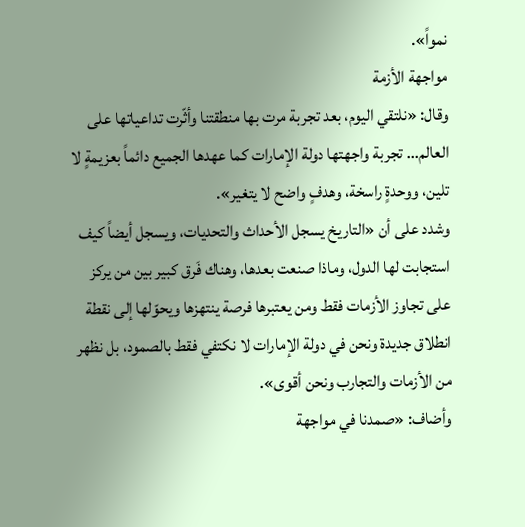نمواً».
مواجهة الأزمة
وقال: «نلتقي اليوم، بعد تجربة مرت بها منطقتنا وأثّرت تداعياتها على العالم... تجربة واجهتها دولة الإمارات كما عهدها الجميع دائماً بعزيمةٍ لا تلين، ووحدةٍ راسخة، وهدفٍ واضح لا يتغير».
وشدد على أن «التاريخ يسجل الأحداث والتحديات، ويسجل أيضاً كيف استجابت لها الدول، وماذا صنعت بعدها، وهناك فَرق كبير بين من يركز على تجاوز الأزمات فقط ومن يعتبرها فرصة ينتهزها ويحوّلها إلى نقطة انطلاق جديدة ونحن في دولة الإمارات لا نكتفي فقط بالصمود، بل نظهر من الأزمات والتجارب ونحن أقوى».
وأضاف: «صمدنا في مواجهة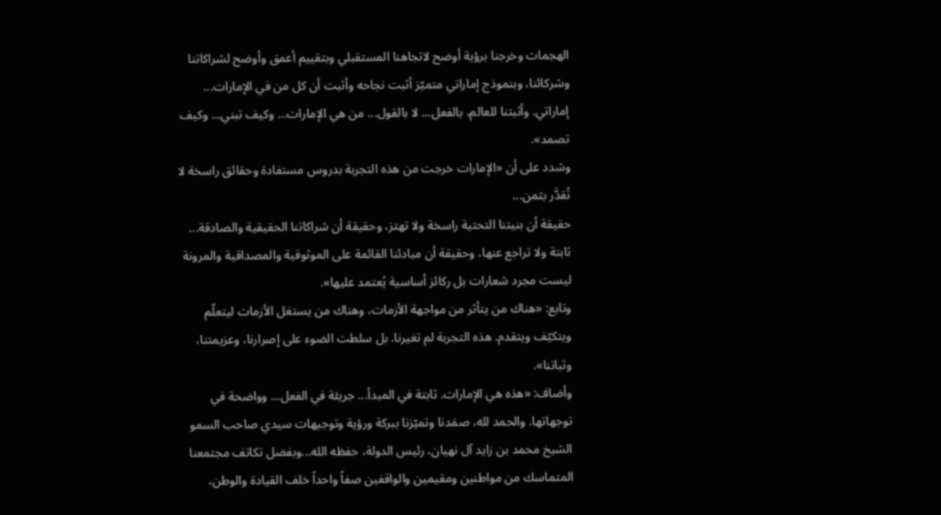الهجمات وخرجنا برؤية أوضح لاتجاهنا المستقبلي وبتقييم أعمق وأوضح لشراكاتنا وشركائنا، وبنموذج إماراتي متميّز أثبت نجاحه وأثبت أن كل من في الإمارات... إماراتي. وأثبتنا للعالم، بالفعل... لا بالقول... من هي الإمارات... وكيف تبني... وكيف تصمد».
وشدد على أن «الإمارات خرجت من هذه التجربة بدروس مستفادة وحقائق راسخة لا تُقدَّر بثمن...
حقيقة أن بنيتنا التحتية راسخة ولا تهتز، وحقيقة أن شراكاتنا الحقيقية والصادقة... ثابتة ولا تراجع عنها، وحقيقة أن مبادئنا القائمة على الموثوقية والمصداقية والمرونة ليست مجرد شعارات بل ركائز أساسية يُعتمد عليها».
وتابع: «هناك من يتأثر من مواجهة الأزمات، وهناك من يستغل الأزمات ليتعلّم ويتكيّف ويتقدم. هذه التجربة لم تغيرنا. بل سلطت الضوء على إصرارنا، وعزيمتنا، وثباتنا».
وأضاف: «هذه هي الإمارات. ثابتة في المبدأ... جريئة في الفعل... وواضحة في توجهاتها. والحمد لله، صمَدنا وتميّزنا ببركة ورؤية وتوجيهات سيدي صاحب السمو الشيخ محمد بن زايد آل نهيان، رئيس الدولة، حفظه الله...وبفضل تكاتف مجتمعنا المتماسك من مواطنين ومقيمين والواقفين صفاً واحداً خلف القيادة والوطن،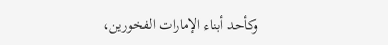وكأحد أبناء الإمارات الفخورين،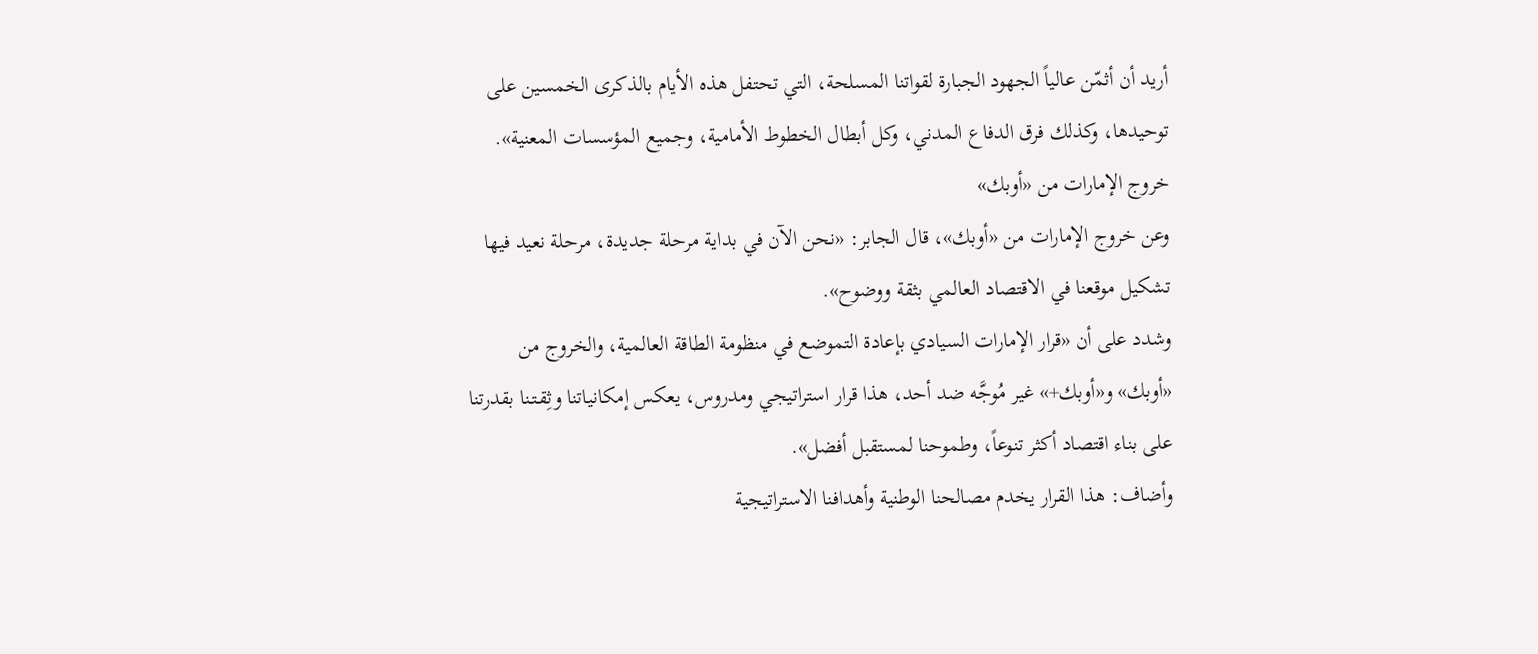أريد أن أثمّن عالياً الجهود الجبارة لقواتنا المسلحة، التي تحتفل هذه الأيام بالذكرى الخمسين على توحيدها، وكذلك فرق الدفاع المدني، وكل أبطال الخطوط الأمامية، وجميع المؤسسات المعنية».
خروج الإمارات من «أوبك»
وعن خروج الإمارات من «أوبك»، قال الجابر: «نحن الآن في بداية مرحلة جديدة، مرحلة نعيد فيها تشكيل موقعنا في الاقتصاد العالمي بثقة ووضوح».
وشدد على أن «قرار الإمارات السيادي بإعادة التموضع في منظومة الطاقة العالمية، والخروج من «أوبك» و«أوبك+» غير مُوجَّه ضد أحد، هذا قرار استراتيجي ومدروس، يعكس إمكانياتنا وثِقـتـنا بقدرتنا على بناء اقتصاد أكثر تنوعاً، وطموحنا لمستقبل أفضل».
وأضاف: هذا القرار يخدم مصالحنا الوطنية وأهدافنا الاستراتيجية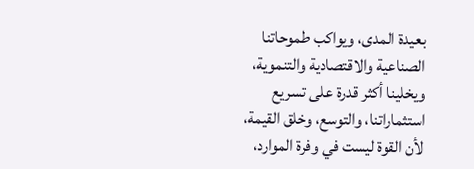بعيدة المدى، ويواكب طموحاتنا الصناعية والاقتصادية والتنموية، ويخلينا أكثر قدرة على تسريع استثماراتنا، والتوسع، وخلق القيمة، لأن القوة ليست في وفرة الموارد،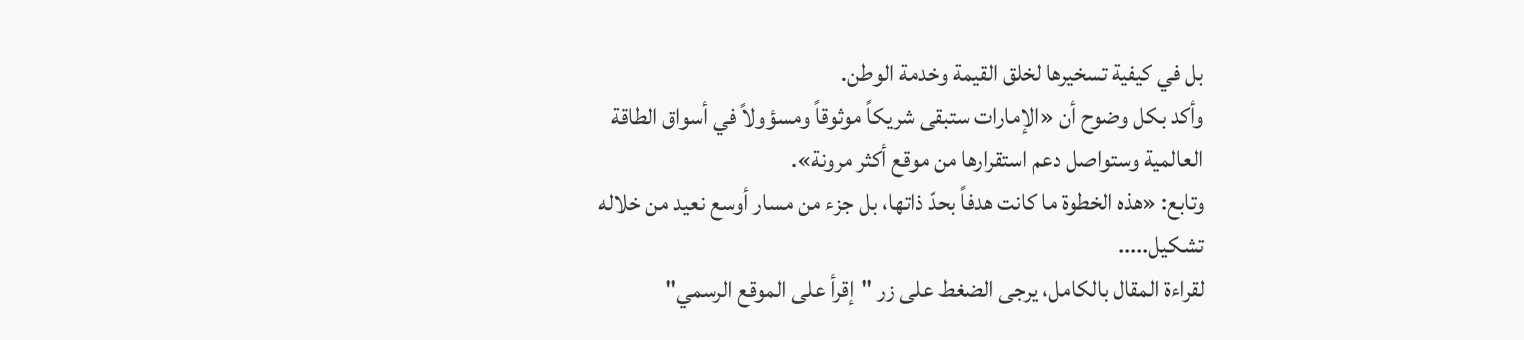بل في كيفية تسخيرها لخلق القيمة وخدمة الوطن.
وأكد بكل وضوح أن «الإمارات ستبقى شريكاً موثوقاً ومسؤولاً في أسواق الطاقة العالمية وستواصل دعم استقرارها من موقع أكثر مرونة».
وتابع: «هذه الخطوة ما كانت هدفاً بحدّ ذاتها، بل جزء من مسار أوسع نعيد من خلاله تشكيل.....
لقراءة المقال بالكامل، يرجى الضغط على زر "إقرأ على الموقع الرسمي"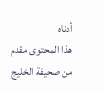أدناه
هذا المحتوى مقدم من صحيفة الخليج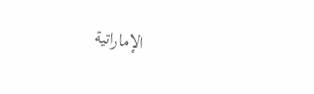الإماراتية